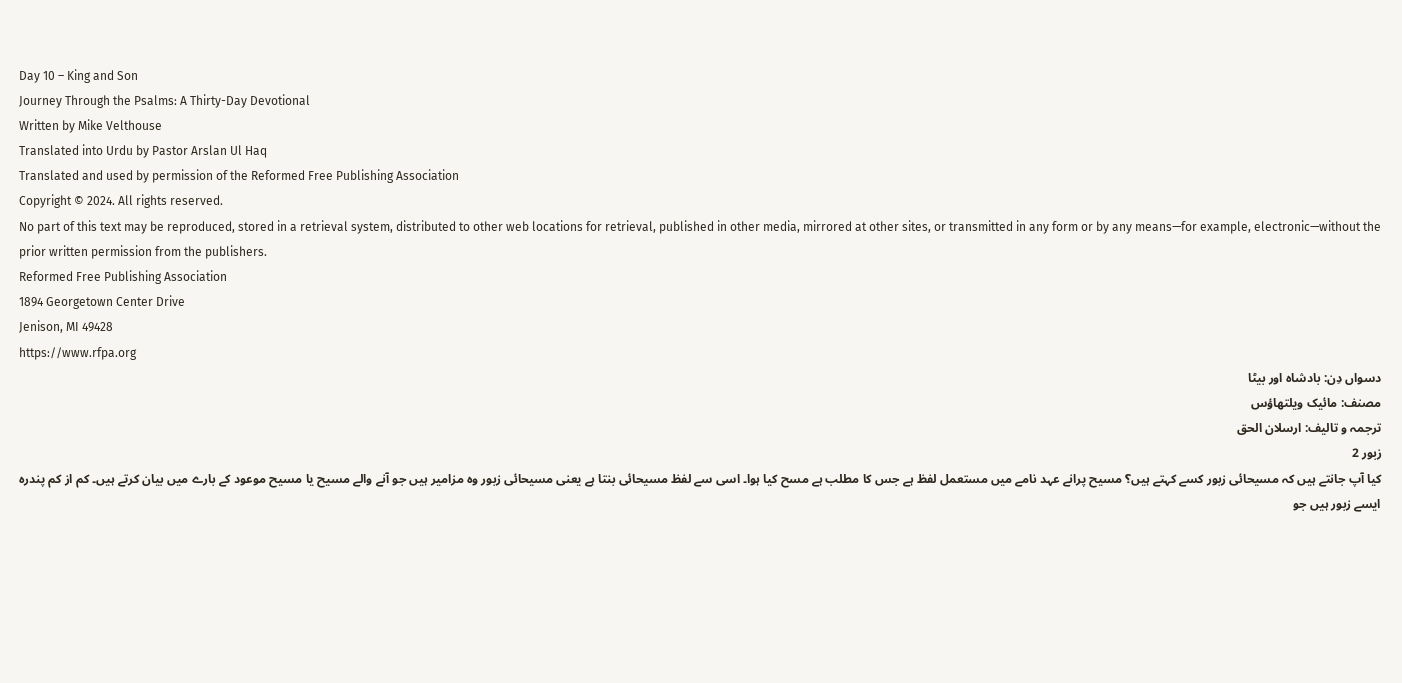Day 10 – King and Son
Journey Through the Psalms: A Thirty-Day Devotional
Written by Mike Velthouse
Translated into Urdu by Pastor Arslan Ul Haq
Translated and used by permission of the Reformed Free Publishing Association
Copyright © 2024. All rights reserved.
No part of this text may be reproduced, stored in a retrieval system, distributed to other web locations for retrieval, published in other media, mirrored at other sites, or transmitted in any form or by any means—for example, electronic—without the prior written permission from the publishers.
Reformed Free Publishing Association
1894 Georgetown Center Drive
Jenison, MI 49428
https://www.rfpa.org
دسواں دِن: بادشاہ اور بیٹا
مصنف: مائیک ویلتھاؤس
ترجمہ و تالیف: ارسلان الحق
زبور 2
کیا آپ جانتے ہیں کہ مسیحائی زبور کسے کہتے ہیں؟ مسیح پرانے عہد نامے میں مستعمل لفظ ہے جس کا مطلب ہے مسح کیا ہوا۔ اسی سے لفظ مسیحائی بنتا ہے یعنی مسیحائی زبور وہ مزامیر ہیں جو آنے والے مسیح یا مسیح موعود کے بارے میں بیان کرتے ہیں۔ کم از کم پندرہ ایسے زبور ہیں جو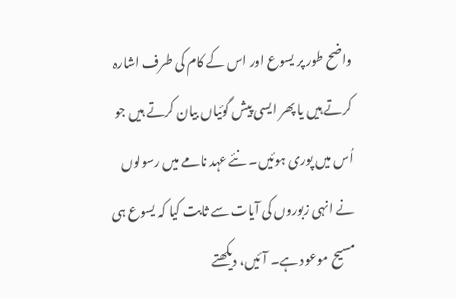واضح طور پر یسوع اور اس کے کام کی طرف اشارہ کرتے ہیں یا پھر ایسی پیش گوئیاں بیان کرتے ہیں جو اُس میں پوری ہوئیں۔ نئے عہد نامے میں رسولوں نے انہی زبوروں کی آیات سے ثابت کیا کہ یسوع ہی مسیح موعود ہے۔ آئیں، دیکھتے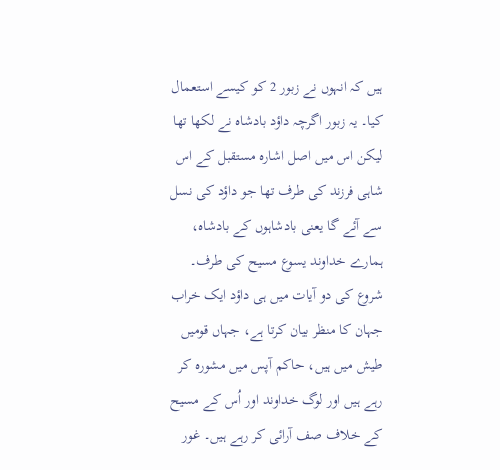ہیں کہ انہوں نے زبور 2 کو کیسے استعمال کیا۔ یہ زبور اگرچہ داؤد بادشاہ نے لکھا تھا لیکن اس میں اصل اشارہ مستقبل کے اس شاہی فرزند کی طرف تھا جو داؤد کی نسل سے آئے گا یعنی بادشاہوں کے بادشاہ، ہمارے خداوند یسوع مسیح کی طرف۔
شروع کی دو آیات میں ہی داؤد ایک خراب جہان کا منظر بیان کرتا ہے، جہاں قومیں طیش میں ہیں، حاکم آپس میں مشورہ کر رہے ہیں اور لوگ خداوند اور اُس کے مسیح کے خلاف صف آرائی کر رہے ہیں۔ غور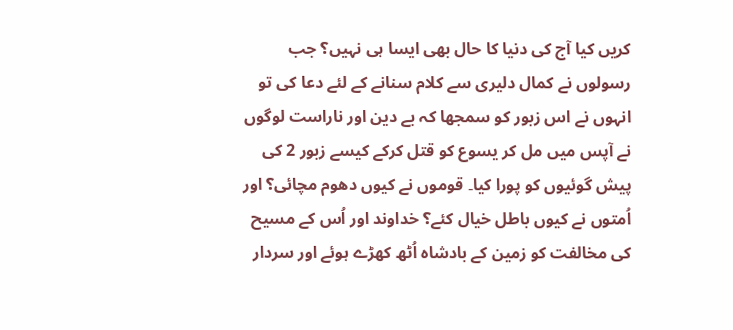کریں کیا آج کی دنیا کا حال بھی ایسا ہی نہیں؟ جب رسولوں نے کمال دلیری سے کلام سنانے کے لئے دعا کی تو انہوں نے اس زبور کو سمجھا کہ بے دین اور ناراست لوگوں نے آپس میں مل کر یسوع کو قتل کرکے کیسے زبور 2 کی پیش گوئیوں کو پورا کیا۔ قوموں نے کیوں دھوم مچائی؟ اور اُمتوں نے کیوں باطل خیال کئے؟ خداوند اور اُس کے مسیح کی مخالفت کو زمین کے بادشاہ اُٹھ کھڑے ہوئے اور سردار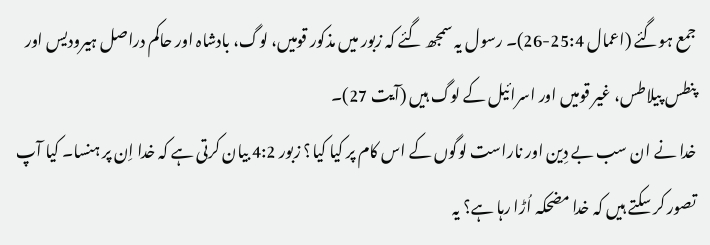جمع ہوگئے (اعمال 25:4-26)۔ رسول یہ سمجھ گئے کہ زبور میں مذکور قومیں، لوگ، بادشاہ اور حاکم دراصل ہیرودیس اور پنطس پیلاطس، غیر قومیں اور اسرائیل کے لوگ ہیں (آیت 27)۔
خدا نے ان سب بے دِین اور ناراست لوگوں کے اس کام پر کیا کیا؟ زبور 4:2 بیان کرتی ہے کہ خدا اِن پر ہنسا۔ کیا آپ تصور کر سکتے ہیں کہ خدا مضحکہ اُڑا رہا ہے؟ یہ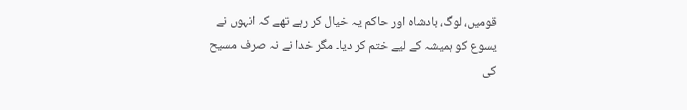قومیں، لوگ، بادشاہ اور حاکم یہ خیال کر رہے تھے کہ انہوں نے یسوع کو ہمیشہ کے لیے ختم کر دیا۔ مگر خدا نے نہ صرف مسیح کی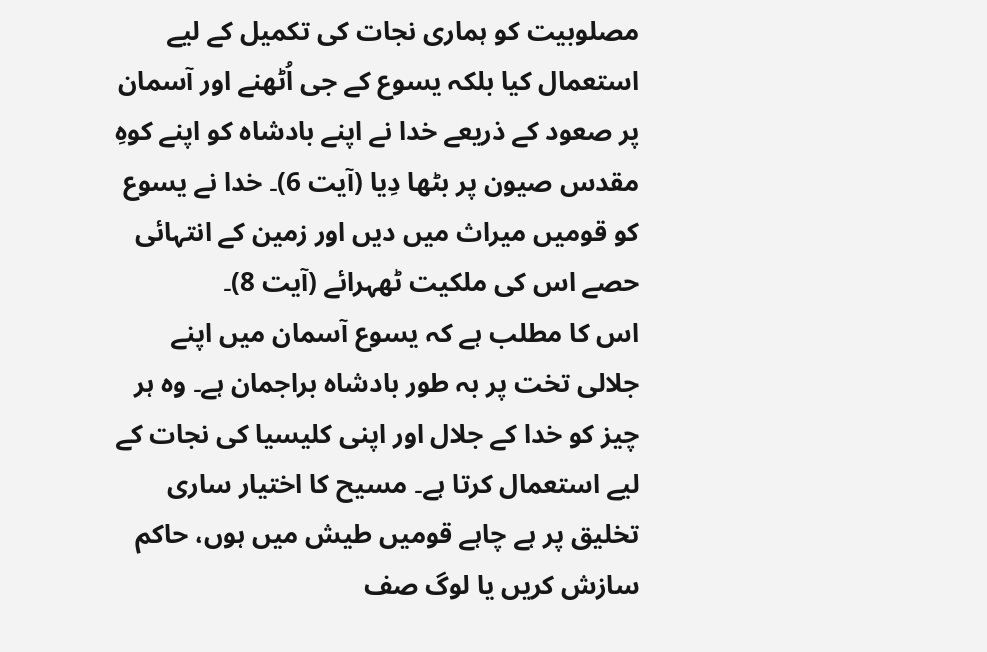مصلوبیت کو ہماری نجات کی تکمیل کے لیے استعمال کیا بلکہ یسوع کے جی اُٹھنے اور آسمان پر صعود کے ذریعے خدا نے اپنے بادشاہ کو اپنے کوہِ مقدس صیون پر بٹھا دِیا (آیت 6)۔ خدا نے یسوع کو قومیں میراث میں دیں اور زمین کے انتہائی حصے اس کی ملکیت ٹھہرائے (آیت 8)۔
اس کا مطلب ہے کہ یسوع آسمان میں اپنے جلالی تخت پر بہ طور بادشاہ براجمان ہے۔ وہ ہر چیز کو خدا کے جلال اور اپنی کلیسیا کی نجات کے لیے استعمال کرتا ہے۔ مسیح کا اختیار ساری تخلیق پر ہے چاہے قومیں طیش میں ہوں، حاکم سازش کریں یا لوگ صف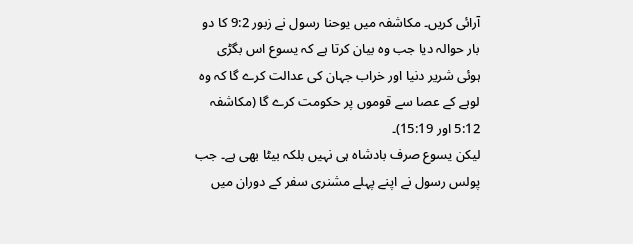آرائی کریں۔ مکاشفہ میں یوحنا رسول نے زبور 9:2 کا دو بار حوالہ دیا جب وہ بیان کرتا ہے کہ یسوع اس بگڑی ہوئی شریر دنیا اور خراب جہان کی عدالت کرے گا کہ وہ لوہے کے عصا سے قوموں پر حکومت کرے گا (مکاشفہ 5:12 اور 15:19)۔
لیکن یسوع صرف بادشاہ ہی نہیں بلکہ بیٹا بھی ہے۔ جب پولس رسول نے اپنے پہلے مشنری سفر کے دوران میں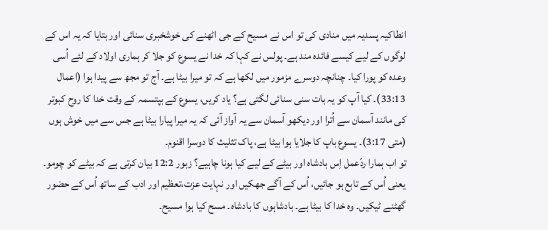انطاکیہ پسدیہ میں منادی کی تو اس نے مسیح کے جی اٹھنے کی خوشخبری سنائی اور بتایا کہ یہ اس کے لوگوں کے لیے کیسے فائدہ مند ہے۔ پولس نے کہا کہ خدا نے یسوع کو جلا کر ہماری اولاد کے لئے اُسی وعدہ کو پورا کیا۔ چنانچہ دوسرے مزمور میں لکھا ہے کہ تو میرا بیٹا ہے۔ آج تو مجھ سے پیدا ہوا (اعمال 33:13)۔ کیا آپ کو یہ بات سنی سنائی لگتی ہے؟ یاد کریں، یسوع کے بپتسمہ کے وقت خدا کا روح کبوتر کی مانند آسمان سے اُترا اور دیکھو آسمان سے یہ آواز آئی کہ یہ میرا پیارا بیٹا ہے جس سے میں خوش ہوں (متی 3:17)۔ یسوع باپ کا جلایا ہوا بیٹا ہے، پاک تثلیث کا دوسرا اقنوم۔
تو اب ہمارا ردّعمل اِس بادشاہ اور بیٹے کے لیے کیا ہونا چاہیے؟ زبور 12:2 بیان کرتی ہے کہ بیٹے کو چومو۔ یعنی اُس کے تابع ہو جائیں، اُس کے آگے جھکیں اور نہایت عزت،تعظیم اور ادب کے ساتھ اُس کے حضور گھٹنے ٹیکیں۔ وہ خدا کا بیٹا ہے۔ بادشاہوں کا بادشاہ۔ مسح کیا ہوا مسیح۔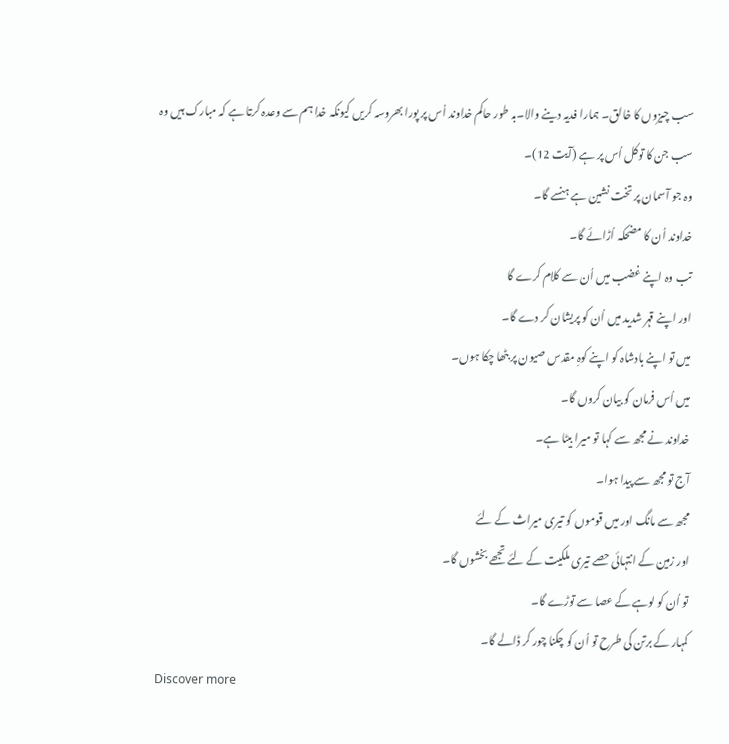سب چیزوں کا خالق۔ ہمارا فدیہ دینے والا۔بہ طور حاکم خداوند اُس پر پورا بھروسہ کریں کیونکہ خدا ہم سے وعدہ کرتا ہے کہ مبارک ہیں وہ سب جن کا توکل اُس پر ہے (آیت 12)۔
وہ جو آسمان پر تخت نشین ہے ہنسے گا۔
خداوند اُن کا مضحکہ اُڑائے گا۔
تب وہ اپنے غضب میں اُن سے کلام کرے گا
اور اپنے قہر شدید میں اُن کو پریشان کر دے گا۔
میں تو اپنے بادشاہ کو اپنے کوہِ مقدس صیون پر بٹھا چکا ہوں۔
میں اُس فرمان کو بیان کروں گا۔
خداوند نے مجھ سے کہا تو میرا بیٹا ہے۔
آج تو مجھ سے پیدا ہوا۔
مجھ سے مانگ اور میں قوموں کو تیری میراث کے لئے
اور زمین کے انتہائی حصے تیری ملکیت کے لئے تجھے بخشوں گا۔
تو اُن کو لوہے کے عصا سے توڑے گا۔
کمہار کے برتن کی طرح تو اُن کو چکنا چور کر ڈالے گا۔
Discover more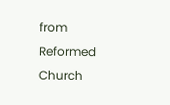from Reformed Church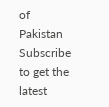of Pakistan
Subscribe to get the latest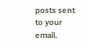posts sent to your email.